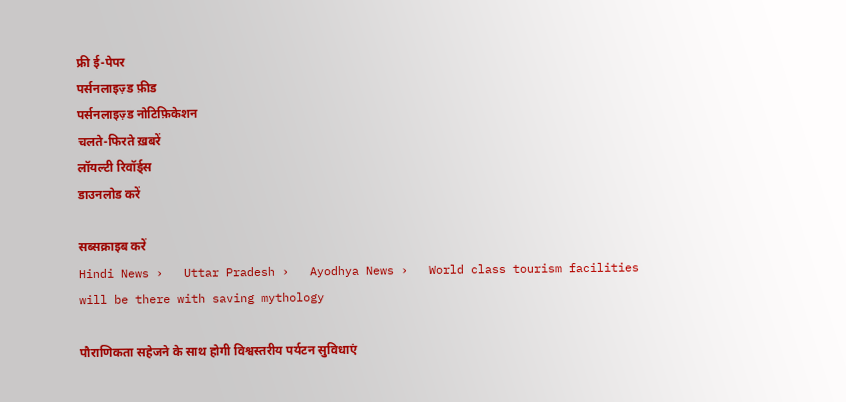फ्री ई-पेपर
पर्सनलाइज़्ड फ़ीड
पर्सनलाइज़्ड नोटिफ़िकेशन
चलते-फिरते ख़बरें
लॉयल्टी रिवॉर्ड्स
डाउनलोड करें

सब्सक्राइब करें
Hindi News ›   Uttar Pradesh ›   Ayodhya News ›   World class tourism facilities will be there with saving mythology

पौराणिकता सहेजने के साथ होगी विश्वस्तरीय पर्यटन सुविधाएं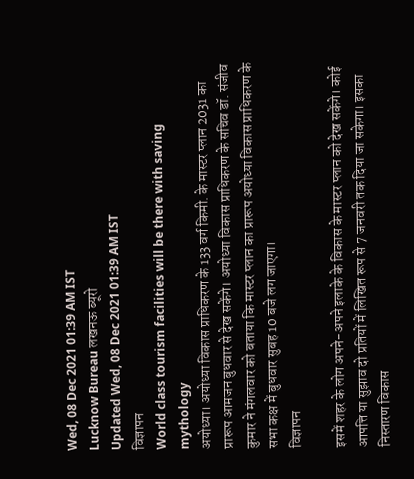Wed, 08 Dec 2021 01:39 AM IST
Lucknow Bureau लखनऊ ब्यूरो
Updated Wed, 08 Dec 2021 01:39 AM IST
विज्ञापन
World class tourism facilities will be there with saving mythology
अयोध्या। अयोध्या विकास प्राधिकरण के 133 वर्ग किमी. के मास्टर प्लान 2031 का प्रारूप आमजन बुधवार से देख सकेंगे। अयोध्या विकास प्राधिकरण के सचिव डॉ. संजीव कुमार ने मंगलवार को बताया कि मास्टर प्लान का प्रारूप अयोध्या विकास प्राधिकरण के सभा कक्ष में बुधवार सुबह 10 बजे लग जाएगा।
विज्ञापन

इसमें शहर के लोग अपने-अपने इलाके के विकास के मास्टर प्लान को देख सकेंगे। कोई आपत्ति या सुझाव दो प्रतियों में लिखित रूप से 7 जनवरी तक दिया जा सकेगा। इसका निस्तारण विकास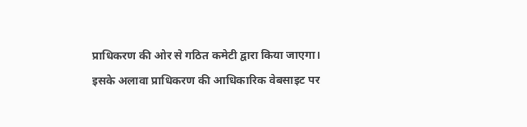प्राधिकरण की ओर से गठित कमेटी द्वारा किया जाएगा। इसके अलावा प्राधिकरण की आधिकारिक वेबसाइट पर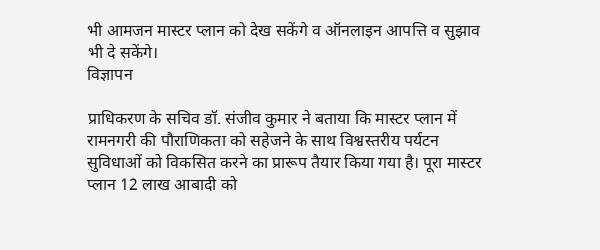भी आमजन मास्टर प्लान को देख सकेंगे व ऑनलाइन आपत्ति व सुझाव भी दे सकेंगे।
विज्ञापन

प्राधिकरण के सचिव डॉ. संजीव कुमार ने बताया कि मास्टर प्लान में रामनगरी की पौराणिकता को सहेजने के साथ विश्वस्तरीय पर्यटन सुविधाओं को विकसित करने का प्रारूप तैयार किया गया है। पूरा मास्टर प्लान 12 लाख आबादी को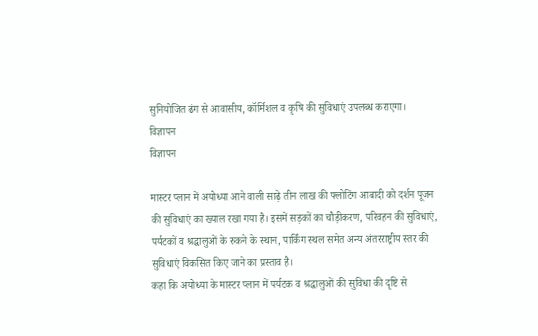सुनियोजित ढंग से आवासीय, कॉर्मिशल व कृषि की सुविधाएं उपलब्ध कराएगा।
विज्ञापन
विज्ञापन

मास्टर प्लान में अयोध्या आने वाली साढ़े तीन लाख की फ्लोटिंग आबादी को दर्शन पूजन की सुविधाएं का ख्याल रखा गया है। इसमें सड़कों का चौड़ीकरण, परिवहन की सुविधाएं, पर्यटकों व श्रद्धालुओं के रुकने के स्थान, पार्किंग स्थल समेत अन्य अंतरराष्ट्रीय स्तर की सुविधाएं विकसित किए जाने का प्रस्ताव है।
कहा कि अयोध्या के मास्टर प्लान में पर्यटक व श्रद्धालुओं की सुविधा की दृष्टि से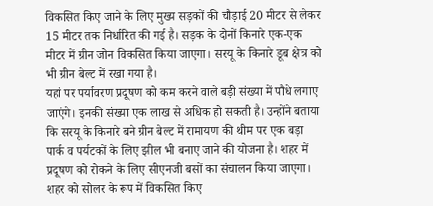विकसित किए जाने के लिए मुख्य सड़कों की चौड़ाई 20 मीटर से लेकर 15 मीटर तक निर्धारित की गई है। सड़क के दोनों किनारे एक-एक मीटर में ग्रीन जोन विकसित किया जाएगा। सरयू के किनारे डूब क्षेत्र को भी ग्रीन बेल्ट में रखा गया है।
यहां पर पर्यावरण प्रदूषण को कम करने वाले बड़ी संख्या में पौधे लगाए जाएंगे। इनकी संख्या एक लाख से अधिक हो सकती है। उन्होंने बताया कि सरयू के किनारे बने ग्रीन बेल्ट में रामायण की थीम पर एक बड़ा पार्क व पर्यटकों के लिए झील भी बनाए जाने की योजना है। शहर में प्रदूषण को रोकने के लिए सीएनजी बसों का संचालन किया जाएगा।
शहर को सोलर के रूप में विकसित किए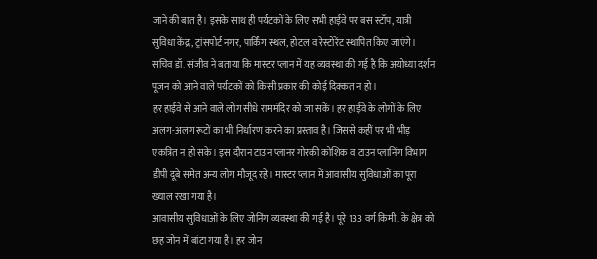जाने की बात है। इसके साथ ही पर्यटकों के लिए सभी हाईवे पर बस स्टॉप, यात्री सुविधा केंद्र, ट्रांसपोर्ट नगर, पार्किंग स्थल, होटल व रेस्टोरेंट स्थापित किए जाएंगे। सचिव डॉ. संजीव ने बताया कि मास्टर प्लान में यह व्यवस्था की गई है कि अयोध्या दर्शन पूजन को आने वाले पर्यटकों को किसी प्रकार की कोई दिक्कत न हो।
हर हाईवे से आने वाले लोग सीधे राममंदिर को जा सकें। हर हाईवे के लोगों के लिए अलग-अलग रूटों का भी निर्धारण करने का प्रस्ताव है। जिससे कहीं पर भी भीड़ एकत्रित न हो सके। इस दौरान टाउन प्लानर गोरकी कोशिक व टाउन प्लानिंग विभाग डीपी दूबे समेत अन्य लोग मौजूद रहे। मास्टर प्लान में आवासीय सुविधाओं का पूरा ख्याल रखा गया है।
आवासीय सुविधाओं के लिए जोनिंग व्यवस्था की गई है। पूरे 133 वर्ग किमी. के क्षेत्र को छह जोन में बांटा गया है। हर जोन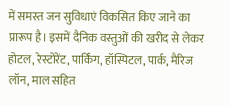में समस्त जन सुविधाएं विकसित किए जाने का प्रारूप है। इसमें दैनिक वस्तुओं की खरीद से लेकर होटल, रेस्टोरेंट, पार्किंग, हॉस्पिटल, पार्क, मैरिज लॉन, माल सहित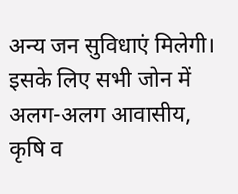अन्य जन सुविधाएं मिलेगी।
इसके लिए सभी जोन में अलग-अलग आवासीय, कृषि व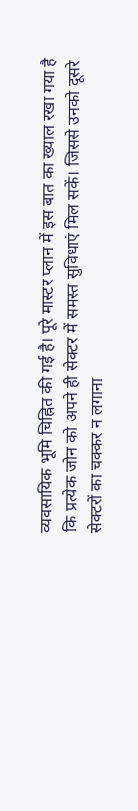व्यवसायिक भूमि चिह्नित की गई है। पूरे मास्टर प्लान में इस बात का ख्याल रखा गया है कि प्रत्येक जोन को अपने ही सेक्टर में समस्त सुविधाएं मिल सकें। जिससे उनको दूसरे सेक्टरों का चक्कर न लगाना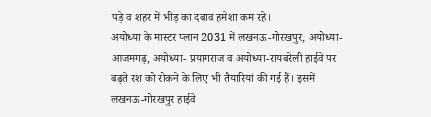पड़े व शहर में भीड़ का दबाव हमेशा कम रहे।
अयोध्या के मास्टर प्लान 2031 में लखनऊ-गोरखपुर, अयोध्या-आजमगढ़, अयोध्या- प्रयागराज व अयोध्या-रायबरेली हाईवे पर बढ़ते रश को रोकने के लिए भी तैयारियां की गई हैं। इसमें लखनऊ-गोरखपुर हाईवे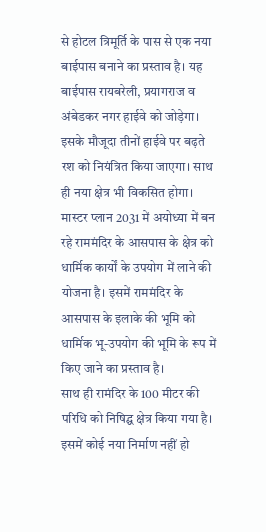से होटल त्रिमूर्ति के पास से एक नया बाईपास बनाने का प्रस्ताव है। यह बाईपास रायबरेली, प्रयागराज व अंबेडकर नगर हाईवे को जोड़ेगा।
इसके मौजूदा तीनों हाईवे पर बढ़ते रश को नियंत्रित किया जाएगा। साथ ही नया क्षेत्र भी विकसित होगा। मास्टर प्लान 2031 में अयोध्या में बन रहे राममंदिर के आसपास के क्षेत्र को धार्मिक कार्यों के उपयोग में लाने की योजना है। इसमें राममंदिर के आसपास के इलाके की भूमि को धार्मिक भू-उपयोग की भूमि के रूप में किए जाने का प्रस्ताव है।
साथ ही रामंदिर के 100 मीटर की परिधि को निषिद्घ क्षेत्र किया गया है। इसमें कोई नया निर्माण नहीं हो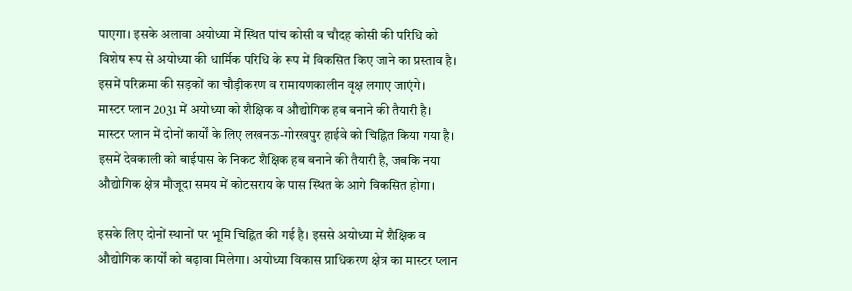पाएगा। इसके अलावा अयोध्या में स्थित पांच कोसी व चौदह कोसी की परिधि को विशेष रूप से अयोध्या की धार्मिक परिधि के रूप में विकसित किए जाने का प्रस्ताव है। इसमें परिक्रमा की सड़कों का चौड़ीकरण व रामायणकालीन वृक्ष लगाए जाएंगे।
मास्टर प्लान 2031 में अयोध्या को शैक्षिक व औद्योगिक हब बनाने की तैयारी है। मास्टर प्लान में दोनों कार्यों के लिए लखनऊ-गोरखपुर हाईवे को चिह्नित किया गया है। इसमें देवकाली को बाईपास के निकट शैक्षिक हब बनाने की तैयारी है, जबकि नया औद्योगिक क्षेत्र मौजूदा समय में कोटसराय के पास स्थित के आगे विकसित होगा।

इसके लिए दोनों स्थानों पर भूमि चिह्नित की गई है। इससे अयोध्या में शैक्षिक व औद्योगिक कार्यों को बढ़ावा मिलेगा। अयोध्या विकास प्राधिकरण क्षेत्र का मास्टर प्लान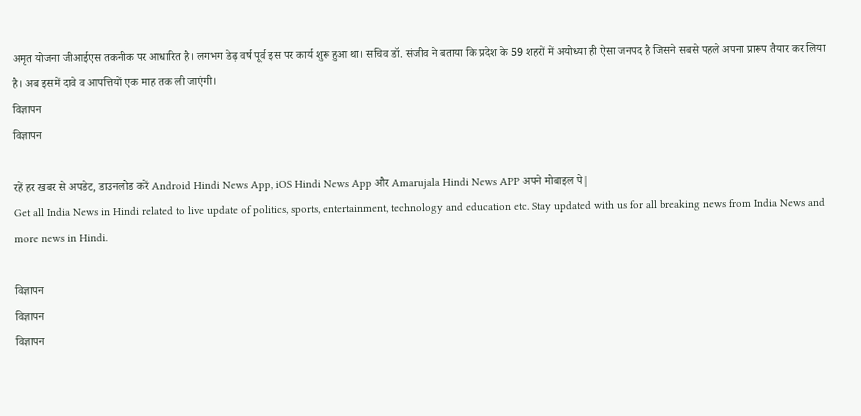अमृत योजना जीआईएस तकनीक पर आधारित है। लगभग डेढ़ वर्ष पूर्व इस पर कार्य शुरू हुआ था। सचिव डॉ. संजीव ने बताया कि प्रदेश के 59 शहरों में अयोध्या ही ऐसा जनपद है जिसने सबसे पहले अपना प्रारूप तैयार कर लिया है। अब इसमें दावे व आपत्तियों एक माह तक ली जाएंगी।
विज्ञापन
विज्ञापन

रहें हर खबर से अपडेट, डाउनलोड करें Android Hindi News App, iOS Hindi News App और Amarujala Hindi News APP अपने मोबाइल पे|
Get all India News in Hindi related to live update of politics, sports, entertainment, technology and education etc. Stay updated with us for all breaking news from India News and more news in Hindi.

विज्ञापन
विज्ञापन
विज्ञापन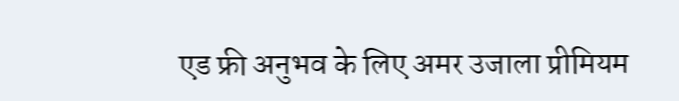एड फ्री अनुभव के लिए अमर उजाला प्रीमियम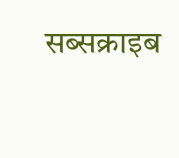सब्सक्राइब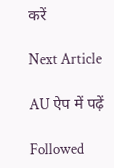करें

Next Article

AU ऐप में पढ़ें

Followed